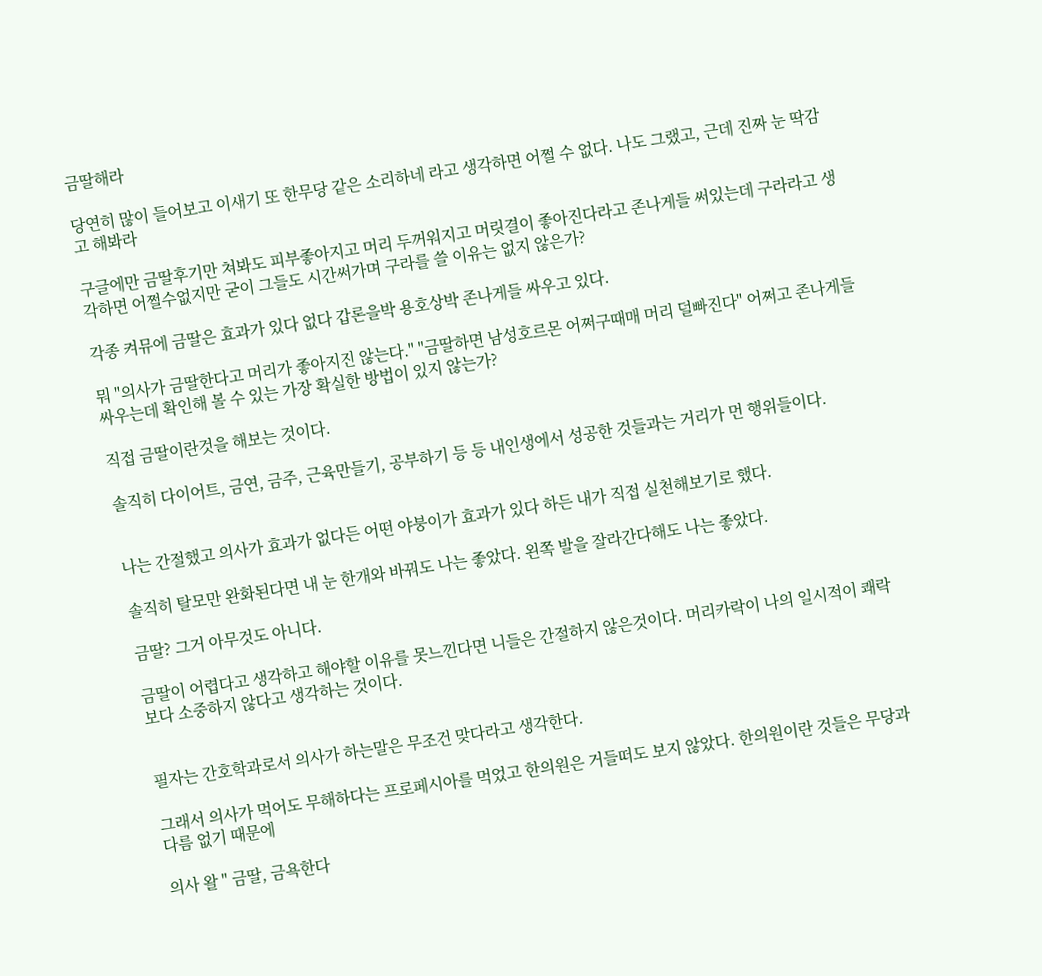금딸해라

당연히 많이 들어보고 이새기 또 한무당 같은 소리하네 라고 생각하면 어쩔 수 없다. 나도 그랬고, 근데 진짜 눈 딱감고 해봐라

구글에만 금딸후기만 쳐봐도 피부좋아지고 머리 두꺼워지고 머릿결이 좋아진다라고 존나게들 써있는데 구라라고 생각하면 어쩔수없지만 굳이 그들도 시간써가며 구라를 쓸 이유는 없지 않은가?

각종 켜뮤에 금딸은 효과가 있다 없다 갑론을박 용호상박 존나게들 싸우고 있다.

뭐 "의사가 금딸한다고 머리가 좋아지진 않는다." "금딸하면 남성호르몬 어쩌구때매 머리 덜빠진다" 어쩌고 존나게들 싸우는데 확인해 볼 수 있는 가장 확실한 방법이 있지 않는가?

직접 금딸이란것을 해보는 것이다.

솔직히 다이어트, 금연, 금주, 근육만들기, 공부하기 등 등 내인생에서 성공한 것들과는 거리가 먼 행위들이다.


나는 간절했고 의사가 효과가 없다든 어떤 야붕이가 효과가 있다 하든 내가 직접 실천해보기로 했다.

솔직히 탈모만 완화된다면 내 눈 한개와 바꿔도 나는 좋았다. 왼쪽 발을 잘라간다해도 나는 좋았다.

금딸? 그거 아무것도 아니다.

금딸이 어렵다고 생각하고 해야할 이유를 못느낀다면 니들은 간절하지 않은것이다. 머리카락이 나의 일시적이 쾌락보다 소중하지 않다고 생각하는 것이다.


필자는 간호학과로서 의사가 하는말은 무조건 맞다라고 생각한다.

그래서 의사가 먹어도 무해하다는 프로페시아를 먹었고 한의원은 거들떠도 보지 않았다. 한의원이란 것들은 무당과 다름 없기 때문에

의사 왈 " 금딸, 금욕한다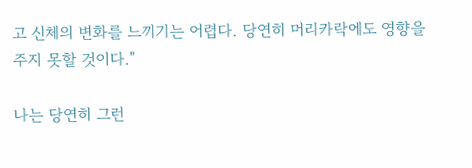고 신체의 변화를 느끼기는 어렵다. 당연히 머리카락에도 영향을 주지 못할 것이다."

나는 당연히 그런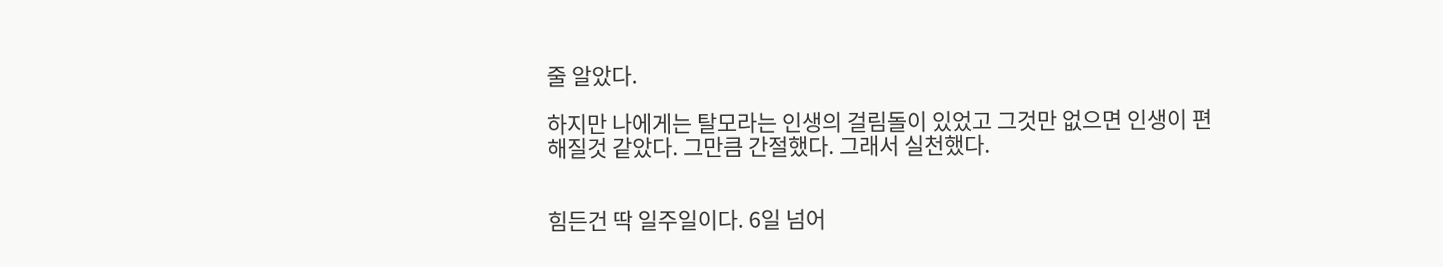줄 알았다.

하지만 나에게는 탈모라는 인생의 걸림돌이 있었고 그것만 없으면 인생이 편해질것 같았다. 그만큼 간절했다. 그래서 실천했다.


힘든건 딱 일주일이다. 6일 넘어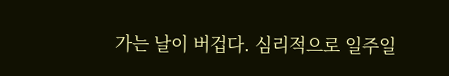가는 날이 버겁다. 심리적으로 일주일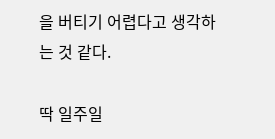을 버티기 어렵다고 생각하는 것 같다.

딱 일주일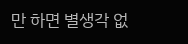만 하면 별생각 없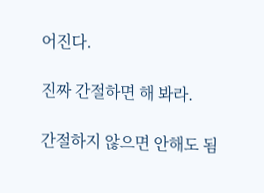어진다.

진짜 간절하면 해 봐라.

간절하지 않으면 안해도 됨